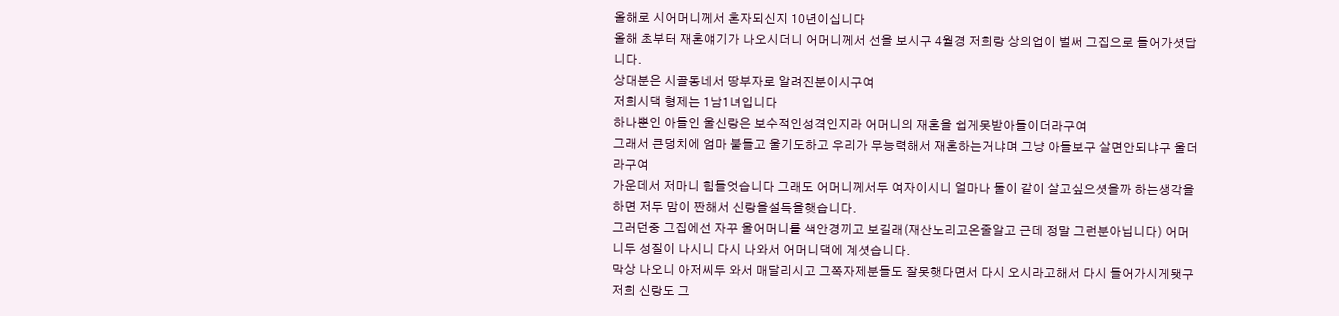올해로 시어머니께서 혼자되신지 10년이십니다
올해 초부터 재혼얘기가 나오시더니 어머니께서 선을 보시구 4월경 저희랑 상의업이 벌써 그집으로 들어가셧답니다.
상대분은 시골동네서 땅부자로 알려진분이시구여
저희시댁 형제는 1남1녀입니다
하나뿐인 아들인 울신랑은 보수적인성격인지라 어머니의 재혼을 쉽게못받아들이더라구여
그래서 큰덩치에 엄마 붙들고 울기도하고 우리가 무능력해서 재혼하는거냐며 그냥 아들보구 살면안되냐구 울더라구여
가운데서 저마니 힘들엇습니다 그래도 어머니께서두 여자이시니 얼마나 둘이 같이 살고싶으셧을까 하는생각을 하면 저두 맘이 짠해서 신랑을설득을햇습니다.
그러던중 그집에선 자꾸 울어머니를 색안경끼고 보길래(재산노리고온줄알고 근데 정말 그런분아닙니다) 어머니두 성질이 나시니 다시 나와서 어머니댁에 계셧습니다.
막상 나오니 아저씨두 와서 매달리시고 그쪽자제분들도 잘못햇다면서 다시 오시라고해서 다시 들어가시게됏구 저희 신랑도 그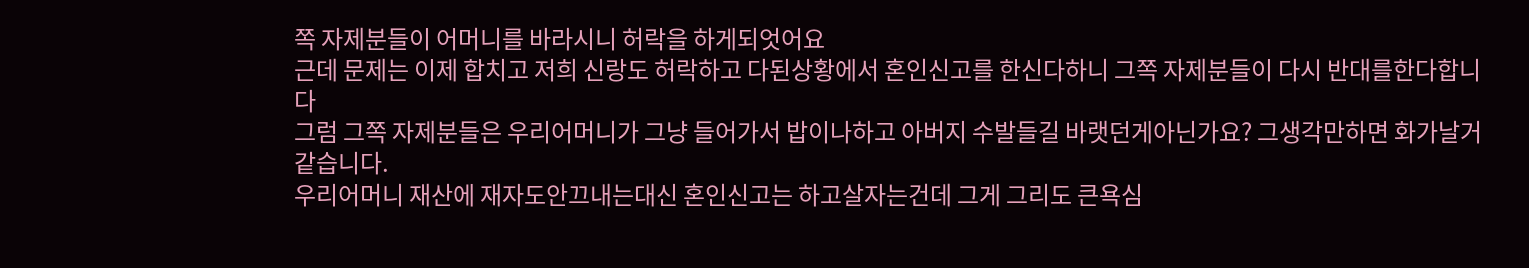쪽 자제분들이 어머니를 바라시니 허락을 하게되엇어요
근데 문제는 이제 합치고 저희 신랑도 허락하고 다된상황에서 혼인신고를 한신다하니 그쪽 자제분들이 다시 반대를한다합니다
그럼 그쪽 자제분들은 우리어머니가 그냥 들어가서 밥이나하고 아버지 수발들길 바랫던게아닌가요? 그생각만하면 화가날거같습니다.
우리어머니 재산에 재자도안끄내는대신 혼인신고는 하고살자는건데 그게 그리도 큰욕심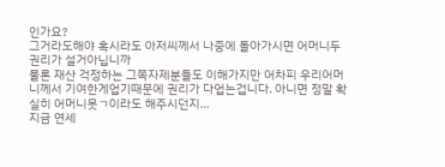인가요?
그거라도해야 혹시라도 아저씨께서 나중에 돌아가시면 어머니두 권리가 설거아닙니까
물론 재산 걱정하는 그쪽자제분들도 이해가지만 어차피 우리어머니께서 기여한게업기때문에 권리가 다업는겁니다. 아니면 정말 확실히 어머니못ㄱ이라도 해주시던지...
지금 연세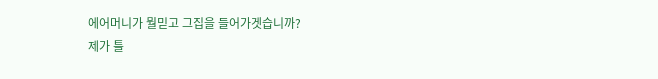에어머니가 뭘믿고 그집을 들어가겟습니까?
제가 틀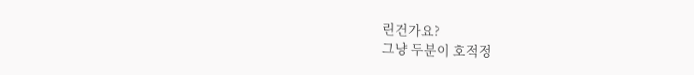린건가요?
그냥 두분이 호적정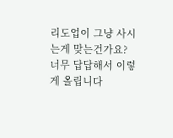리도업이 그냥 사시는게 맞는건가요?
너무 답답해서 이렇게 올립니다